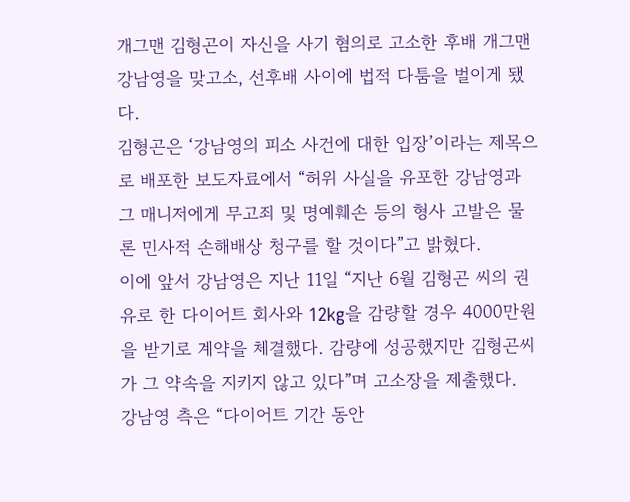개그맨 김형곤이 자신을 사기 혐의로 고소한 후배 개그맨 강남영을 맞고소, 선후배 사이에 법적 다툼을 벌이게 됐다.
김형곤은 ‘강남영의 피소 사건에 대한 입장’이라는 제목으로 배포한 보도자료에서 “허위 사실을 유포한 강남영과 그 매니저에게 무고죄 및 명예훼손 등의 형사 고발은 물론 민사적 손해배상 청구를 할 것이다”고 밝혔다.
이에 앞서 강남영은 지난 11일 “지난 6월 김형곤 씨의 권유로 한 다이어트 회사와 12kg을 감량할 경우 4000만원을 받기로 계약을 체결했다. 감량에 성공했지만 김형곤씨가 그 약속을 지키지 않고 있다”며 고소장을 제출했다.
강남영 측은 “다이어트 기간 동안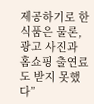제공하기로 한 식품은 물론, 광고 사진과 홈쇼핑 출연료도 받지 못했다”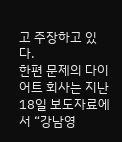고 주장하고 있다.
한편 문제의 다이어트 회사는 지난 18일 보도자료에서 “강남영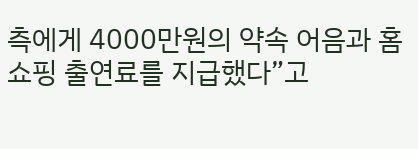측에게 4000만원의 약속 어음과 홈쇼핑 출연료를 지급했다”고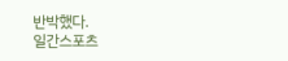반박했다.
일간스포츠